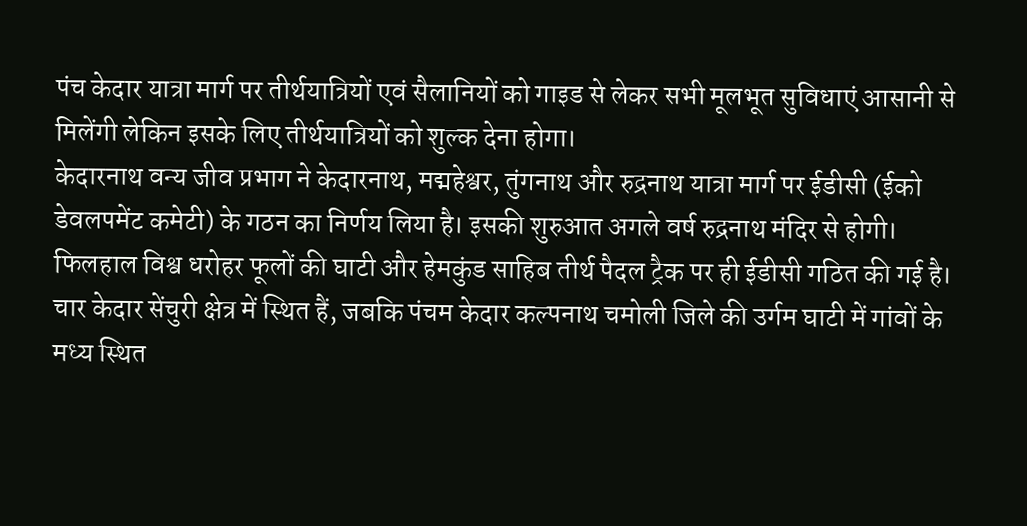पंच केदार यात्रा मार्ग पर तीर्थयात्रियों एवं सैलानियों को गाइड से लेकर सभी मूलभूत सुविधाएं आसानी से मिलेंगी लेकिन इसके लिए तीर्थयात्रियों को शुल्क देना होगा।
केदारनाथ वन्य जीव प्रभाग ने केदारनाथ, मद्महेश्वर, तुंगनाथ और रुद्रनाथ यात्रा मार्ग पर ईडीसी (ईको डेवलपमेंट कमेटी) के गठन का निर्णय लिया है। इसकी शुरुआत अगले वर्ष रुद्रनाथ मंदिर से होगी।
फिलहाल विश्व धरोहर फूलों की घाटी और हेमकुंड साहिब तीर्थ पैदल ट्रैक पर ही ईडीसी गठित की गई है। चार केदार सेंचुरी क्षेत्र में स्थित हैं, जबकि पंचम केदार कल्पनाथ चमोली जिले की उर्गम घाटी में गांवों के मध्य स्थित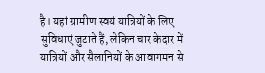है। यहां ग्रामीण स्वयं यात्रियों के लिए सुविधाएं जुटाते हैं, लेकिन चार केदार में यात्रियों और सैलानियों के आवागमन से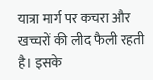यात्रा मार्ग पर कचरा और खच्चरों की लीद फैली रहती है। इसके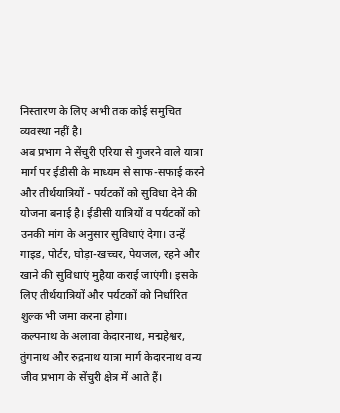निस्तारण के लिए अभी तक कोई समुचित व्यवस्था नहीं है।
अब प्रभाग ने सेंचुरी एरिया से गुजरने वाले यात्रा मार्ग पर ईडीसी के माध्यम से साफ-सफाई करने और तीर्थयात्रियों - पर्यटकों को सुविधा देने की योजना बनाई है। ईडीसी यात्रियों व पर्यटकों को उनकी मांग के अनुसार सुविधाएं देगा। उन्हें गाइड, पोर्टर, घोड़ा-खच्चर, पेयजल, रहने और खाने की सुविधाएं मुहैया कराई जाएंगी। इसके लिए तीर्थयात्रियों और पर्यटकों को निर्धारित शुल्क भी जमा करना होगा।
कल्पनाथ के अलावा केदारनाथ, मद्महेश्वर, तुंगनाथ और रुद्रनाथ यात्रा मार्ग केदारनाथ वन्य जीव प्रभाग के सेंचुरी क्षेत्र में आते हैं।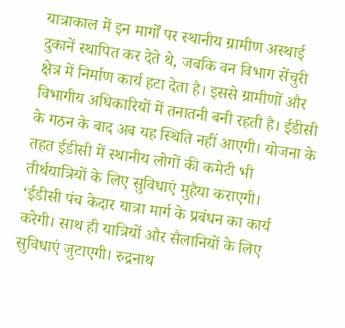यात्राकाल में इन मार्गों पर स्थानीय ग्रामीण अस्थाई दुकानें स्थापित कर देते थे, जबकि वन विभाग सेंचुरी क्षेत्र में निर्माण कार्य हटा देता है। इससे ग्रामीणों और विभागीय अधिकारियों में तनातनी बनी रहती है। ईडीसी के गठन के बाद अब यह स्थिति नहीं आएगी। योजना के तहत ईडीसी में स्थानीय लोगों की कमेटी भी तीर्थयात्रियों के लिए सुविधाएं मुहैया कराएगी।
‘ईडीसी पंच केदार यात्रा मार्ग के प्रबंधन का कार्य करेगी। साथ ही यात्रियों और सैलानियों के लिए सुविधाएं जुटाएगी। रुद्रनाथ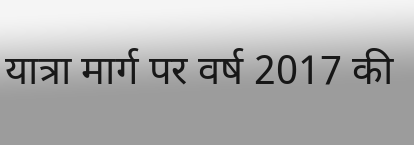यात्रा मार्ग पर वर्ष 2017 की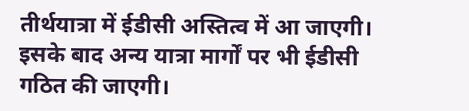तीर्थयात्रा में ईडीसी अस्तित्व में आ जाएगी। इसके बाद अन्य यात्रा मार्गों पर भी ईडीसी गठित की जाएगी।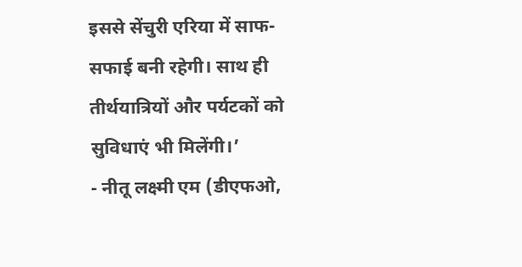इससे सेंचुरी एरिया में साफ-सफाई बनी रहेगी। साथ ही तीर्थयात्रियों और पर्यटकों को सुविधाएं भी मिलेंगी।’
- नीतू लक्ष्मी एम (डीएफओ,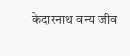केदारनाथ वन्य जीव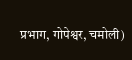प्रभाग, गोपेश्वर, चमोली)